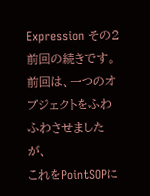Expression その2
前回の続きです。
前回は、一つのオブジェクトをふわふわさせましたが、
これをPointSOPに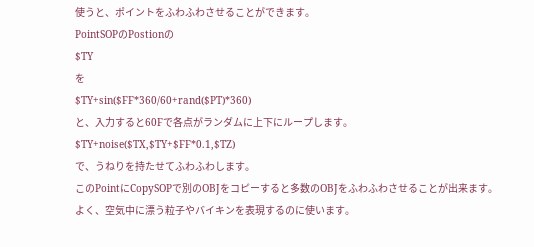使うと、ポイントをふわふわさせることができます。
PointSOPのPostionの
$TY
を
$TY+sin($FF*360/60+rand($PT)*360)
と、入力すると60Fで各点がランダムに上下にループします。
$TY+noise($TX,$TY+$FF*0.1,$TZ)
で、うねりを持たせてふわふわします。
このPointにCopySOPで別のOBJをコピーすると多数のOBJをふわふわさせることが出来ます。
よく、空気中に漂う粒子やバイキンを表現するのに使います。